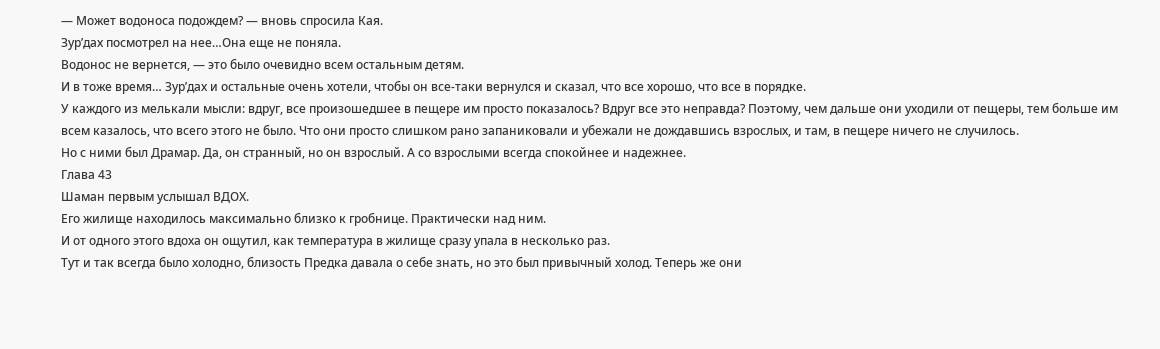— Может водоноса подождем? — вновь спросила Кая.
Зур’дах посмотрел на нее…Она еще не поняла.
Водонос не вернется, — это было очевидно всем остальным детям.
И в тоже время… Зур’дах и остальные очень хотели, чтобы он все-таки вернулся и сказал, что все хорошо, что все в порядке.
У каждого из мелькали мысли: вдруг, все произошедшее в пещере им просто показалось? Вдруг все это неправда? Поэтому, чем дальше они уходили от пещеры, тем больше им всем казалось, что всего этого не было. Что они просто слишком рано запаниковали и убежали не дождавшись взрослых, и там, в пещере ничего не случилось.
Но с ними был Драмар. Да, он странный, но он взрослый. А со взрослыми всегда спокойнее и надежнее.
Глава 43
Шаман первым услышал ВДОХ.
Его жилище находилось максимально близко к гробнице. Практически над ним.
И от одного этого вдоха он ощутил, как температура в жилище сразу упала в несколько раз.
Тут и так всегда было холодно, близость Предка давала о себе знать, но это был привычный холод. Теперь же они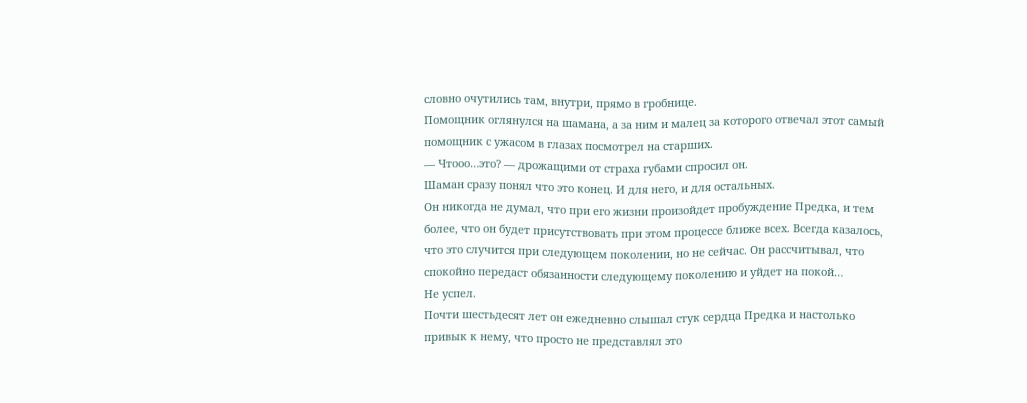словно очутились там, внутри, прямо в гробнице.
Помощник оглянулся на шамана, а за ним и малец за которого отвечал этот самый помощник с ужасом в глазах посмотрел на старших.
— Чтооо…это? — дрожащими от страха губами спросил он.
Шаман сразу понял что это конец. И для него, и для остальных.
Он никогда не думал, что при его жизни произойдет пробуждение Предка, и тем более, что он будет присутствовать при этом процессе ближе всех. Всегда казалось, что это случится при следующем поколении, но не сейчас. Он рассчитывал, что спокойно передаст обязанности следующему поколению и уйдет на покой…
Не успел.
Почти шестьдесят лет он ежедневно слышал стук сердца Предка и настолько привык к нему, что просто не представлял это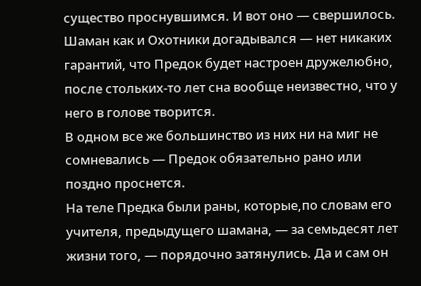существо проснувшимся. И вот оно — свершилось.
Шаман как и Охотники догадывался — нет никаких гарантий, что Предок будет настроен дружелюбно, после стольких-то лет сна вообще неизвестно, что у него в голове творится.
В одном все же большинство из них ни на миг не сомневались — Предок обязательно рано или поздно проснется.
На теле Предка были раны, которые,по словам его учителя, предыдущего шамана, — за семьдесят лет жизни того, — порядочно затянулись. Да и сам он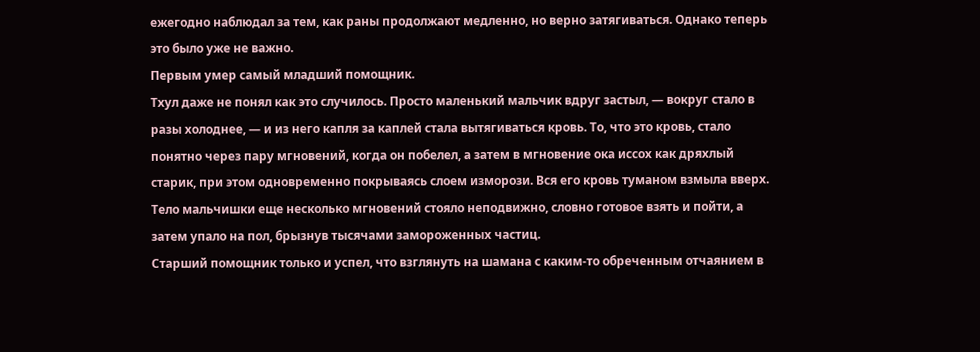ежегодно наблюдал за тем, как раны продолжают медленно, но верно затягиваться. Однако теперь это было уже не важно.
Первым умер самый младший помощник.
Тхул даже не понял как это случилось. Просто маленький мальчик вдруг застыл, — вокруг стало в разы холоднее, — и из него капля за каплей стала вытягиваться кровь. То, что это кровь, стало понятно через пару мгновений, когда он побелел, а затем в мгновение ока иссох как дряхлый старик, при этом одновременно покрываясь слоем изморози. Вся его кровь туманом взмыла вверх.
Тело мальчишки еще несколько мгновений стояло неподвижно, словно готовое взять и пойти, а затем упало на пол, брызнув тысячами замороженных частиц.
Старший помощник только и успел, что взглянуть на шамана с каким-то обреченным отчаянием в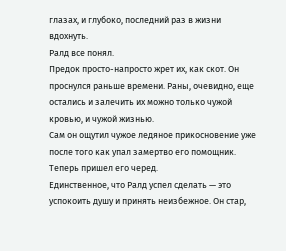глазах, и глубоко, последний раз в жизни вдохнуть.
Ралд все понял.
Предок просто-напросто жрет их, как скот. Он проснулся раньше времени. Раны, очевидно, еще остались и залечить их можно только чужой кровью, и чужой жизнью.
Сам он ощутил чужое ледяное прикосновение уже после того как упал замертво его помощник. Теперь пришел его черед.
Единственное, что Ралд успел сделать — это успокоить душу и принять неизбежное. Он стар,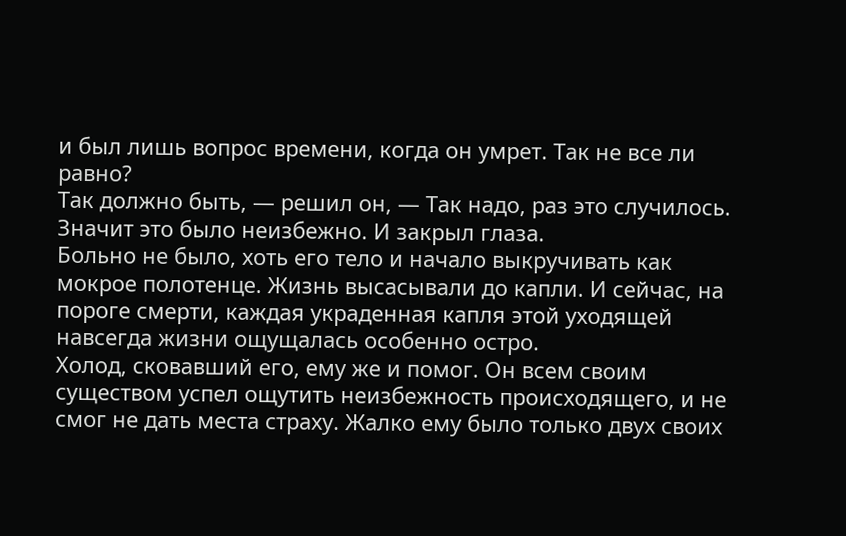и был лишь вопрос времени, когда он умрет. Так не все ли равно?
Так должно быть, — решил он, — Так надо, раз это случилось. Значит это было неизбежно. И закрыл глаза.
Больно не было, хоть его тело и начало выкручивать как мокрое полотенце. Жизнь высасывали до капли. И сейчас, на пороге смерти, каждая украденная капля этой уходящей навсегда жизни ощущалась особенно остро.
Холод, сковавший его, ему же и помог. Он всем своим существом успел ощутить неизбежность происходящего, и не смог не дать места страху. Жалко ему было только двух своих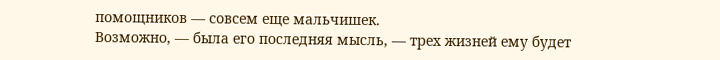помощников — совсем еще мальчишек.
Возможно, — была его последняя мысль, — трех жизней ему будет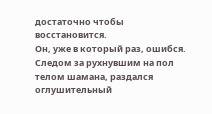достаточно чтобы восстановится.
Он, уже в который раз, ошибся.
Следом за рухнувшим на пол телом шамана, раздался оглушительный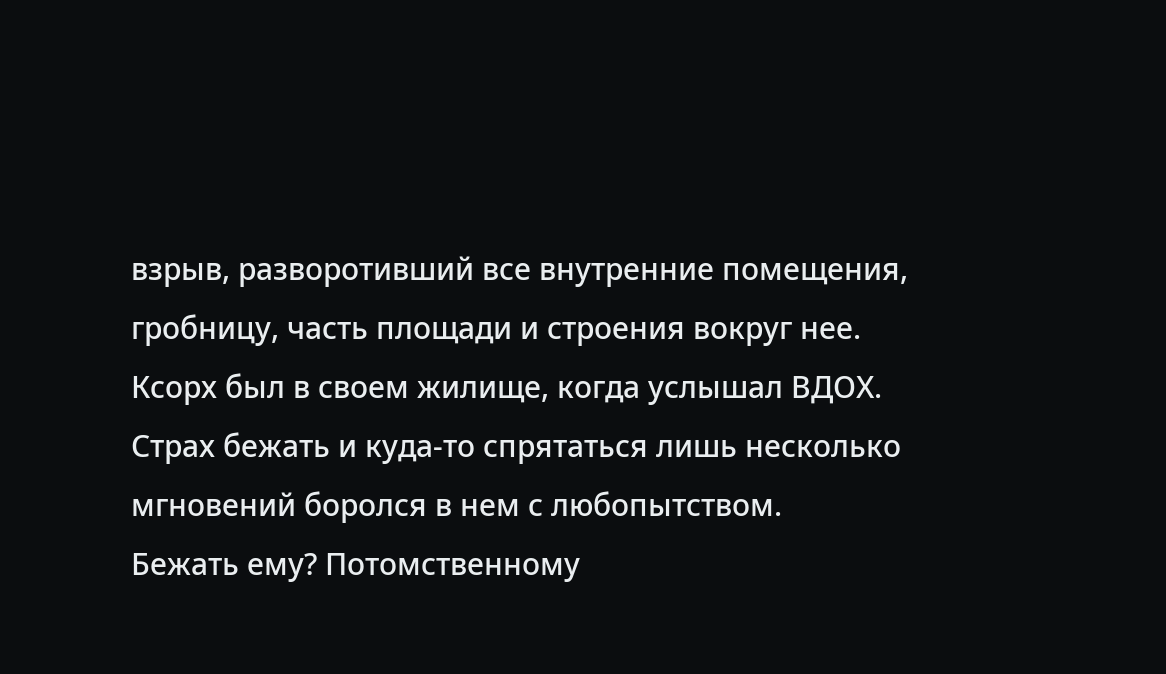взрыв, разворотивший все внутренние помещения, гробницу, часть площади и строения вокруг нее.
Ксорх был в своем жилище, когда услышал ВДОХ.
Страх бежать и куда-то спрятаться лишь несколько мгновений боролся в нем с любопытством.
Бежать ему? Потомственному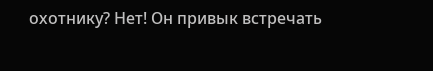охотнику? Нет! Он привык встречать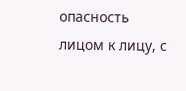опасность лицом к лицу, с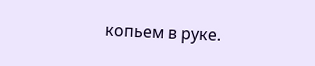копьем в руке.